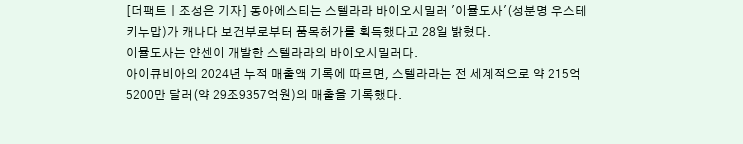[더팩트ㅣ조성은 기자] 동아에스티는 스텔라라 바이오시밀러 '이뮬도사'(성분명 우스테키누맙)가 캐나다 보건부로부터 품목허가를 획득했다고 28일 밝혔다.
이뮬도사는 얀센이 개발한 스텔라라의 바이오시밀러다.
아이큐비아의 2024년 누적 매출액 기록에 따르면, 스텔라라는 전 세계적으로 약 215억5200만 달러(약 29조9357억원)의 매출을 기록했다.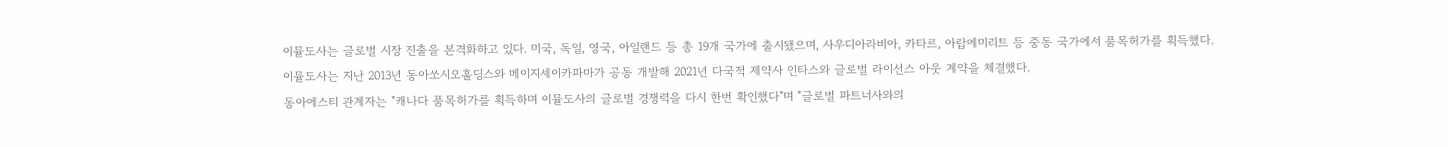이뮬도사는 글로벌 시장 진출을 본격화하고 있다. 미국, 독일, 영국, 아일랜드 등 총 19개 국가에 출시됐으며, 사우디아라비아, 카타르, 아랍에미리트 등 중동 국가에서 품목허가를 획득했다.
이뮬도사는 지난 2013년 동아쏘시오홀딩스와 메이지세이카파마가 공동 개발해 2021년 다국적 제약사 인타스와 글로벌 라이선스 아웃 계약을 체결했다.
동아에스티 관계자는 "캐나다 품목허가를 획득하며 이뮬도사의 글로벌 경쟁력을 다시 한번 확인했다"며 "글로벌 파트너사와의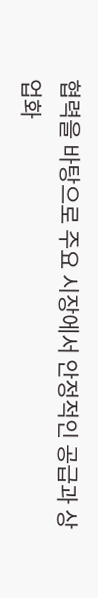협력을 바탕으로 주요 시장에서 안정적인 공급과 상업화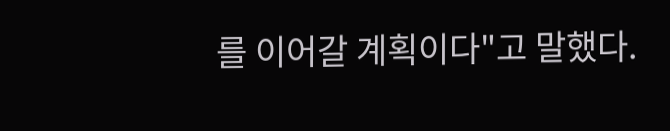를 이어갈 계획이다"고 말했다.